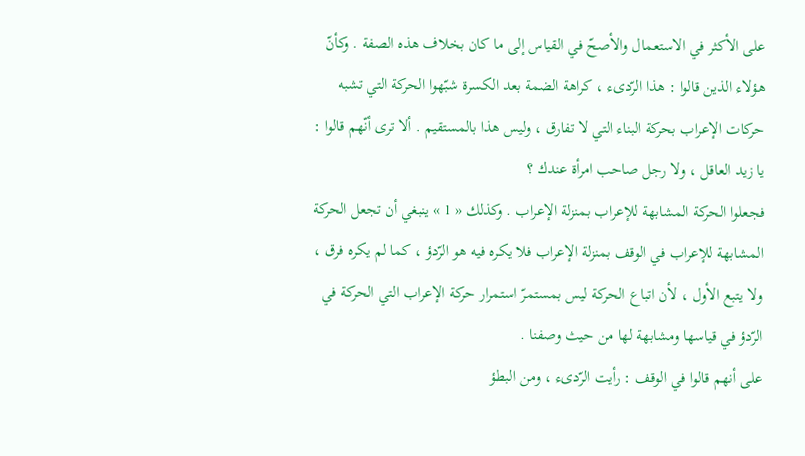على الأكثر في الاستعمال والأصحّ في القياس إلى ما كان بخلاف هذه الصفة . وكأنّ هؤلاء الذين قالوا : هذا الرّدىء ، كراهة الضمة بعد الكسرة شبّهوا الحركة التي تشبه حركات الإعراب بحركة البناء التي لا تفارق ، وليس هذا بالمستقيم . ألا ترى أنّهم قالوا : يا زيد العاقل ، ولا رجل صاحب امرأة عندك ؟
فجعلوا الحركة المشابهة للإعراب بمنزلة الإعراب . وكذلك « 1 » ينبغي أن تجعل الحركة المشابهة للإعراب في الوقف بمنزلة الإعراب فلا يكره فيه هو الرّدؤ ، كما لم يكره فرق ، ولا يتبع الأول ، لأن اتباع الحركة ليس بمستمرّ استمرار حركة الإعراب التي الحركة في الرّدؤ في قياسها ومشابهة لها من حيث وصفنا .
على أنهم قالوا في الوقف : رأيت الرّدىء ، ومن البطؤ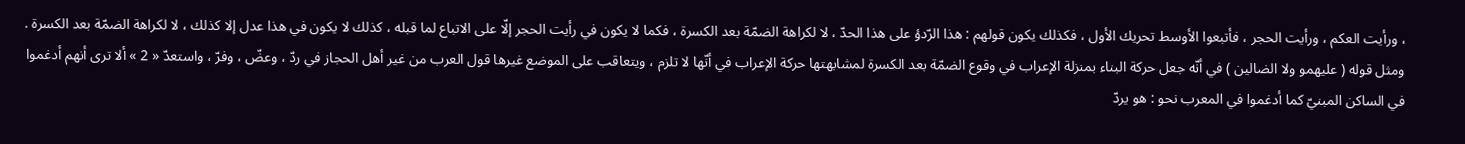، ورأيت العكم ، ورأيت الحجر ، فأتبعوا الأوسط تحريك الأول ، فكذلك يكون قولهم : هذا الرّدؤ على هذا الحدّ ، لا لكراهة الضمّة بعد الكسرة ، فكما لا يكون في رأيت الحجر إلّا على الاتباع لما قبله ، كذلك لا يكون في هذا عدل إلا كذلك ، لا لكراهة الضمّة بعد الكسرة . ومثل قوله ( عليهمو ولا الضالين ) في أنّه جعل حركة البناء بمنزلة الإعراب في وقوع الضمّة بعد الكسرة لمشابهتها حركة الإعراب في أنّها لا تلزم ، ويتعاقب على الموضع غيرها قول العرب من غير أهل الحجاز في ردّ ، وعضّ ، وفرّ ، واستعدّ « 2 » ألا ترى أنهم أدغموا في الساكن المبنيّ كما أدغموا في المعرب نحو : هو يردّ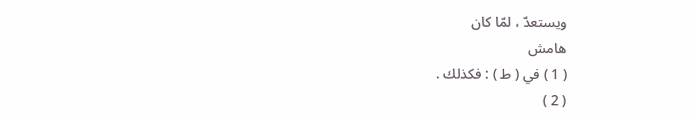ويستعدّ ، لمّا كان
هامش
( 1 ) في ( ط ) : فكذلك .
( 2 )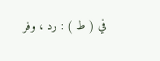في ( ط ) : رد ، وفر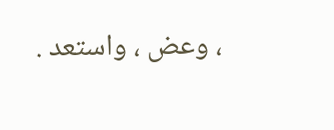، وعض ، واستعد .